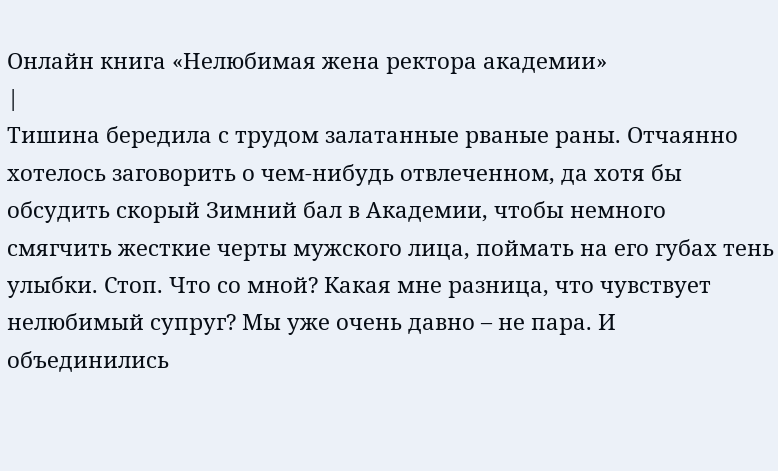Онлайн книга «Нелюбимая жена ректора академии»
|
Тишина бередила с трудом залатанные рваные раны. Отчаянно хотелось заговорить о чем-нибудь отвлеченном, да хотя бы обсудить скорый Зимний бал в Академии, чтобы немного смягчить жесткие черты мужского лица, поймать на его губах тень улыбки. Стоп. Что со мной? Какая мне разница, что чувствует нелюбимый супруг? Мы уже очень давно – не пара. И объединились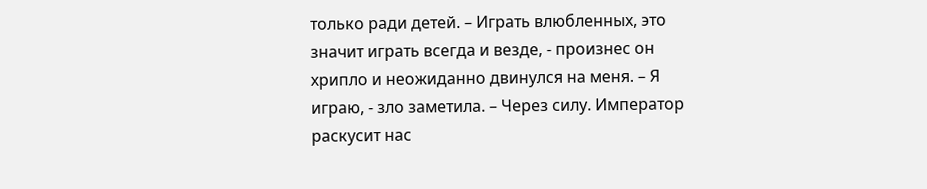только ради детей. – Играть влюбленных, это значит играть всегда и везде, - произнес он хрипло и неожиданно двинулся на меня. – Я играю, - зло заметила. – Через силу. Император раскусит нас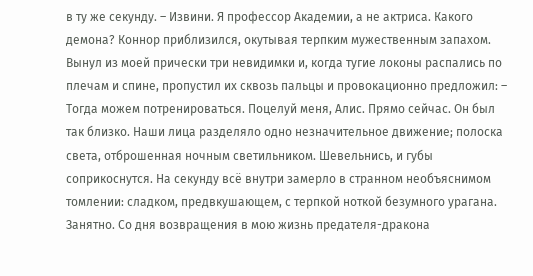в ту же секунду. – Извини. Я профессор Академии, а не актриса. Какого демона? Коннор приблизился, окутывая терпким мужественным запахом. Вынул из моей прически три невидимки и, когда тугие локоны распались по плечам и спине, пропустил их сквозь пальцы и провокационно предложил: – Тогда можем потренироваться. Поцелуй меня, Алис. Прямо сейчас. Он был так близко. Наши лица разделяло одно незначительное движение; полоска света, отброшенная ночным светильником. Шевельнись, и губы соприкоснутся. На секунду всё внутри замерло в странном необъяснимом томлении: сладком, предвкушающем, с терпкой ноткой безумного урагана. Занятно. Со дня возвращения в мою жизнь предателя-дракона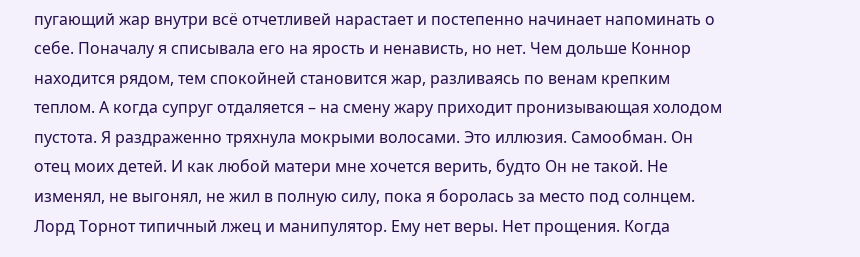пугающий жар внутри всё отчетливей нарастает и постепенно начинает напоминать о себе. Поначалу я списывала его на ярость и ненависть, но нет. Чем дольше Коннор находится рядом, тем спокойней становится жар, разливаясь по венам крепким теплом. А когда супруг отдаляется – на смену жару приходит пронизывающая холодом пустота. Я раздраженно тряхнула мокрыми волосами. Это иллюзия. Самообман. Он отец моих детей. И как любой матери мне хочется верить, будто Он не такой. Не изменял, не выгонял, не жил в полную силу, пока я боролась за место под солнцем. Лорд Торнот типичный лжец и манипулятор. Ему нет веры. Нет прощения. Когда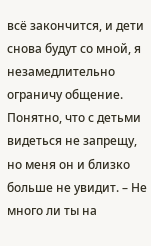всё закончится, и дети снова будут со мной, я незамедлительно ограничу общение. Понятно, что с детьми видеться не запрещу, но меня он и близко больше не увидит. – Не много ли ты на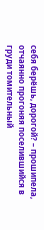себя берёшь, дорогой? – прошипела, отчаянно прогоняя поселившийся в груди томительный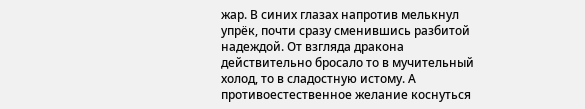жар. В синих глазах напротив мелькнул упрёк, почти сразу сменившись разбитой надеждой. От взгляда дракона действительно бросало то в мучительный холод, то в сладостную истому. А противоестественное желание коснуться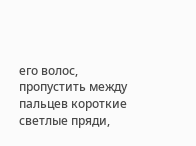его волос, пропустить между пальцев короткие светлые пряди,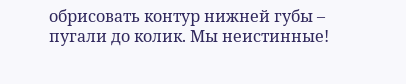обрисовать контур нижней губы – пугали до колик. Мы неистинные!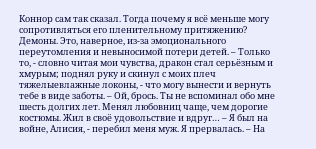Коннор сам так сказал. Тогда почему я всё меньше могу сопротивляться его пленительному притяжению? Демоны. Это, наверное, из-за эмоционального переутомления и невыносимой потери детей. – Только то, - словно читая мои чувства, дракон стал серьёзным и хмурым; поднял руку и скинул с моих плеч тяжелыевлажные локоны, - что могу вынести и вернуть тебе в виде заботы. – Ой, брось. Ты не вспоминал обо мне шесть долгих лет. Менял любовниц чаще, чем дорогие костюмы. Жил в своё удовольствие и вдруг… – Я был на войне, Алисия, - перебил меня муж. Я прервалась. – На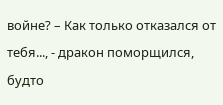войне? – Как только отказался от тебя..., - дракон поморщился, будто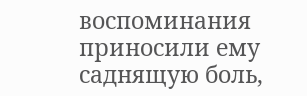воспоминания приносили ему саднящую боль,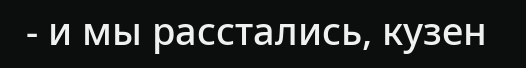- и мы расстались, кузен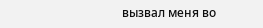вызвал меня во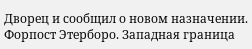Дворец и сообщил о новом назначении. Форпост Этерборо. Западная граница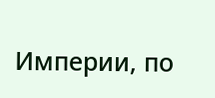Империи, по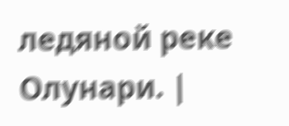ледяной реке Олунари. |